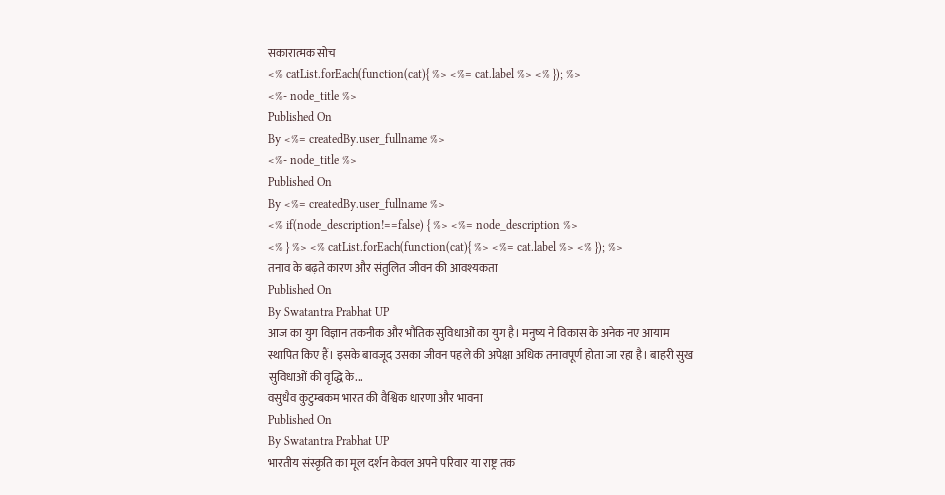सकारात्मक सोच
<% catList.forEach(function(cat){ %> <%= cat.label %> <% }); %>
<%- node_title %>
Published On
By <%= createdBy.user_fullname %>
<%- node_title %>
Published On
By <%= createdBy.user_fullname %>
<% if(node_description!==false) { %> <%= node_description %>
<% } %> <% catList.forEach(function(cat){ %> <%= cat.label %> <% }); %>
तनाव के बढ़ते कारण और संतुलित जीवन की आवश्यकता
Published On
By Swatantra Prabhat UP
आज का युग विज्ञान तकनीक और भौतिक सुविधाओं का युग है। मनुष्य ने विकास के अनेक नए आयाम स्थापित किए हैं। इसके बावजूद उसका जीवन पहले की अपेक्षा अधिक तनावपूर्ण होता जा रहा है। बाहरी सुख सुविधाओं की वृद्धि के...
वसुधैव कुटुम्बकम भारत की वैश्विक धारणा और भावना
Published On
By Swatantra Prabhat UP
भारतीय संस्कृति का मूल दर्शन केवल अपने परिवार या राष्ट्र तक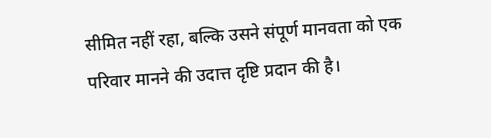सीमित नहीं रहा, बल्कि उसने संपूर्ण मानवता को एक परिवार मानने की उदात्त दृष्टि प्रदान की है।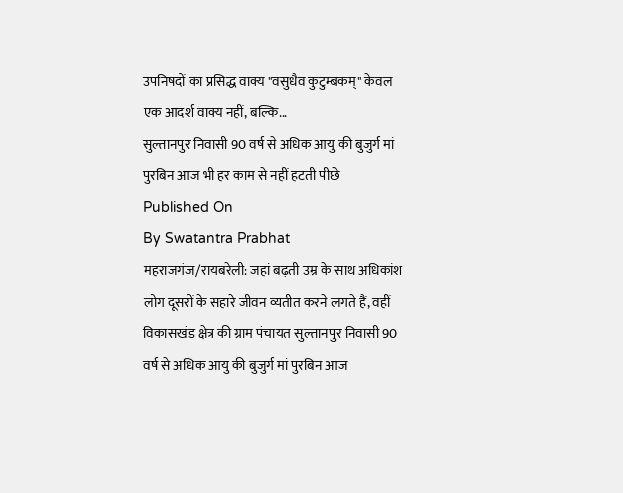उपनिषदों का प्रसिद्ध वाक्य "वसुधैव कुटुम्बकम्" केवल एक आदर्श वाक्य नहीं, बल्कि...
सुल्तानपुर निवासी 90 वर्ष से अधिक आयु की बुजुर्ग मां पुरबिन आज भी हर काम से नहीं हटती पीछे
Published On
By Swatantra Prabhat
महराजगंज/रायबरेली: जहां बढ़ती उम्र के साथ अधिकांश लोग दूसरों के सहारे जीवन व्यतीत करने लगते हैं, वहीं विकासखंड क्षेत्र की ग्राम पंचायत सुल्तानपुर निवासी 90 वर्ष से अधिक आयु की बुजुर्ग मां पुरबिन आज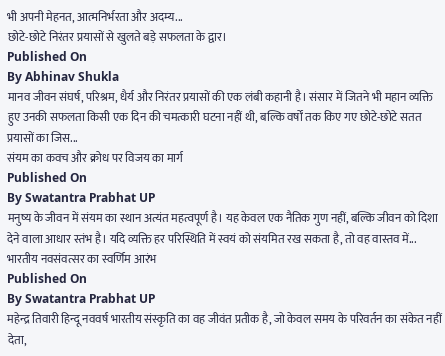भी अपनी मेहनत, आत्मनिर्भरता और अदम्य...
छोटे-छोटे निरंतर प्रयासों से खुलते बड़े सफलता के द्वार।
Published On
By Abhinav Shukla
मानव जीवन संघर्ष, परिश्रम, धैर्य और निरंतर प्रयासों की एक लंबी कहानी है। संसार में जितने भी महान व्यक्ति हुए उनकी सफलता किसी एक दिन की चमत्कारी घटना नहीं थी, बल्कि वर्षों तक किए गए छोटे-छोटे सतत प्रयासों का जिस...
संयम का कवच और क्रोध पर विजय का मार्ग
Published On
By Swatantra Prabhat UP
मनुष्य के जीवन में संयम का स्थान अत्यंत महत्वपूर्ण है। यह केवल एक नैतिक गुण नहीं, बल्कि जीवन को दिशा देने वाला आधार स्तंभ है। यदि व्यक्ति हर परिस्थिति में स्वयं को संयमित रख सकता है, तो वह वास्तव में...
भारतीय नवसंवत्सर का स्वर्णिम आरंभ
Published On
By Swatantra Prabhat UP
महेन्द्र तिवारी हिन्दू नववर्ष भारतीय संस्कृति का वह जीवंत प्रतीक है, जो केवल समय के परिवर्तन का संकेत नहीं देता,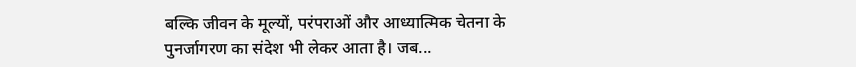बल्कि जीवन के मूल्यों, परंपराओं और आध्यात्मिक चेतना के पुनर्जागरण का संदेश भी लेकर आता है। जब...